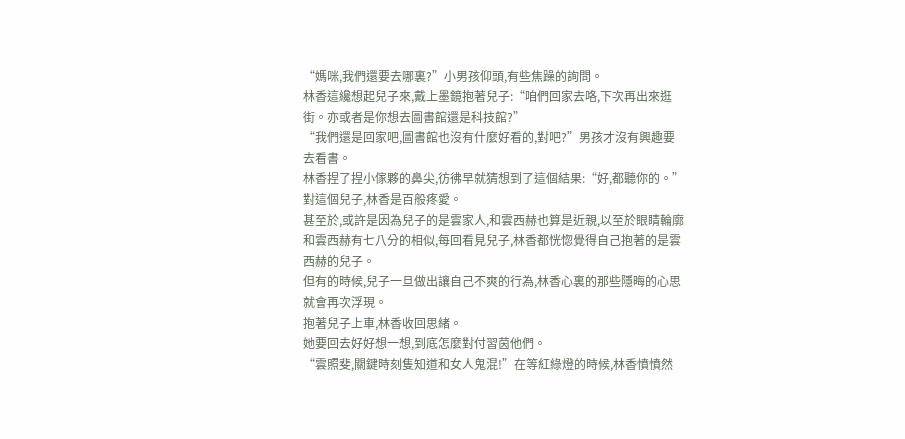“媽咪,我們還要去哪裏?”小男孩仰頭,有些焦躁的詢問。
林香這纔想起兒子來,戴上墨鏡抱著兒子:“咱們回家去咯,下次再出來逛街。亦或者是你想去圖書館還是科技館?”
“我們還是回家吧,圖書館也沒有什麼好看的,對吧?”男孩才沒有興趣要去看書。
林香捏了捏小傢夥的鼻尖,彷彿早就猜想到了這個結果:“好,都聽你的。”
對這個兒子,林香是百般疼愛。
甚至於,或許是因為兒子的是雲家人,和雲西赫也算是近親,以至於眼睛輪廓和雲西赫有七八分的相似,每回看見兒子,林香都恍惚覺得自己抱著的是雲西赫的兒子。
但有的時候,兒子一旦做出讓自己不爽的行為,林香心裏的那些隱晦的心思就會再次浮現。
抱著兒子上車,林香收回思緒。
她要回去好好想一想,到底怎麼對付習茵他們。
“雲照斐,關鍵時刻隻知道和女人鬼混!”在等紅綠燈的時候,林香憤憤然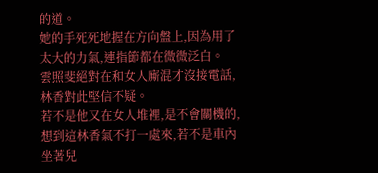的道。
她的手死死地握在方向盤上,因為用了太大的力氣,連指節都在微微泛白。
雲照斐絕對在和女人廝混才沒接電話,林香對此堅信不疑。
若不是他又在女人堆裡,是不會關機的,想到這林香氣不打一處來,若不是車內坐著兒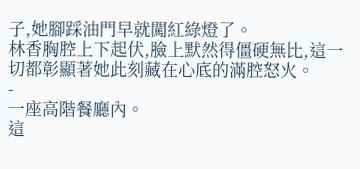子,她腳踩油門早就闖紅綠燈了。
林香胸腔上下起伏,臉上默然得僵硬無比,這一切都彰顯著她此刻藏在心底的滿腔怒火。
-
一座高階餐廳內。
這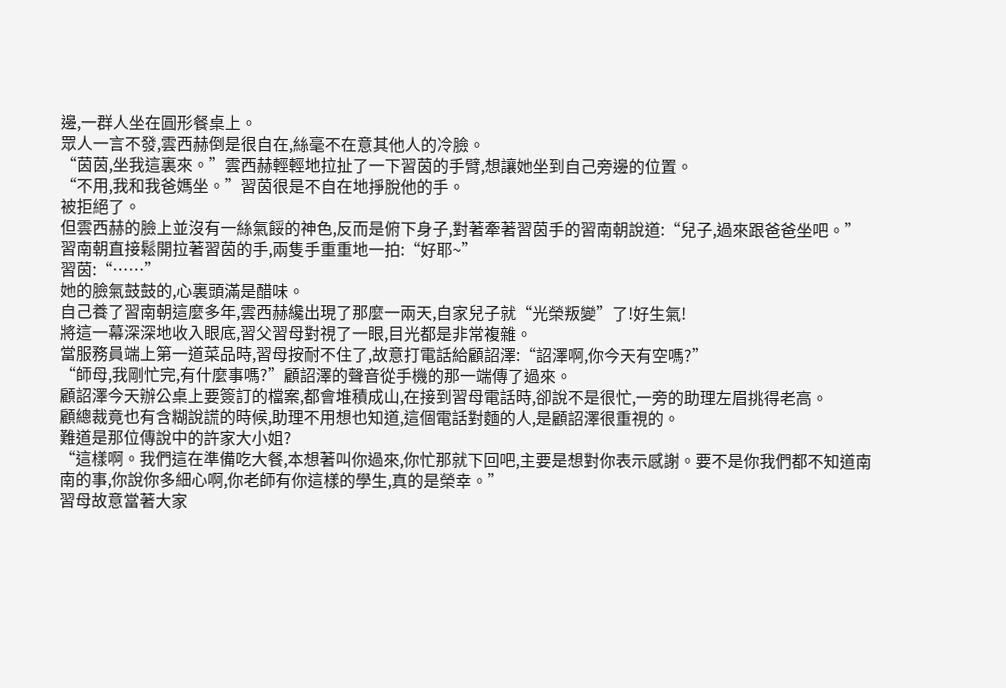邊,一群人坐在圓形餐桌上。
眾人一言不發,雲西赫倒是很自在,絲毫不在意其他人的冷臉。
“茵茵,坐我這裏來。”雲西赫輕輕地拉扯了一下習茵的手臂,想讓她坐到自己旁邊的位置。
“不用,我和我爸媽坐。”習茵很是不自在地掙脫他的手。
被拒絕了。
但雲西赫的臉上並沒有一絲氣餒的神色,反而是俯下身子,對著牽著習茵手的習南朝說道:“兒子,過來跟爸爸坐吧。”
習南朝直接鬆開拉著習茵的手,兩隻手重重地一拍:“好耶~”
習茵:“……”
她的臉氣鼓鼓的,心裏頭滿是醋味。
自己養了習南朝這麼多年,雲西赫纔出現了那麼一兩天,自家兒子就“光榮叛變”了!好生氣!
將這一幕深深地收入眼底,習父習母對視了一眼,目光都是非常複雜。
當服務員端上第一道菜品時,習母按耐不住了,故意打電話給顧詔澤:“詔澤啊,你今天有空嗎?”
“師母,我剛忙完,有什麼事嗎?”顧詔澤的聲音從手機的那一端傳了過來。
顧詔澤今天辦公桌上要簽訂的檔案,都會堆積成山,在接到習母電話時,卻說不是很忙,一旁的助理左眉挑得老高。
顧總裁竟也有含糊說謊的時候,助理不用想也知道,這個電話對麵的人,是顧詔澤很重視的。
難道是那位傳說中的許家大小姐?
“這樣啊。我們這在準備吃大餐,本想著叫你過來,你忙那就下回吧,主要是想對你表示感謝。要不是你我們都不知道南南的事,你說你多細心啊,你老師有你這樣的學生,真的是榮幸。”
習母故意當著大家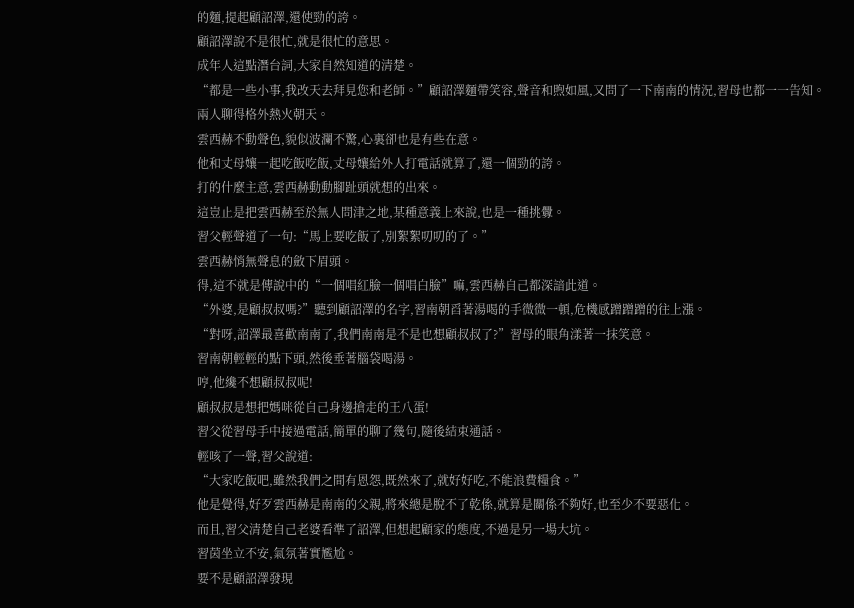的麵,提起顧詔澤,還使勁的誇。
顧詔澤說不是很忙,就是很忙的意思。
成年人這點潛台詞,大家自然知道的清楚。
“都是一些小事,我改天去拜見您和老師。”顧詔澤麵帶笑容,聲音和煦如風,又問了一下南南的情況,習母也都一一告知。
兩人聊得格外熱火朝天。
雲西赫不動聲色,貌似波瀾不驚,心裏卻也是有些在意。
他和丈母孃一起吃飯吃飯,丈母孃給外人打電話就算了,還一個勁的誇。
打的什麼主意,雲西赫動動腳趾頭就想的出來。
這豈止是把雲西赫至於無人問津之地,某種意義上來說,也是一種挑釁。
習父輕聲道了一句:“馬上要吃飯了,別絮絮叨叨的了。”
雲西赫悄無聲息的斂下眉頭。
得,這不就是傳說中的“一個唱紅臉一個唱白臉”嘛,雲西赫自己都深諳此道。
“外婆,是顧叔叔嗎?”聽到顧詔澤的名字,習南朝舀著湯喝的手微微一頓,危機感蹭蹭蹭的往上漲。
“對呀,詔澤最喜歡南南了,我們南南是不是也想顧叔叔了?”習母的眼角漾著一抹笑意。
習南朝輕輕的點下頭,然後垂著腦袋喝湯。
哼,他纔不想顧叔叔呢!
顧叔叔是想把媽咪從自己身邊搶走的王八蛋!
習父從習母手中接過電話,簡單的聊了幾句,隨後結束通話。
輕咳了一聲,習父說道:
“大家吃飯吧,雖然我們之間有恩怨,既然來了,就好好吃,不能浪費糧食。”
他是覺得,好歹雲西赫是南南的父親,將來總是脫不了乾係,就算是關係不夠好,也至少不要惡化。
而且,習父清楚自己老婆看準了詔澤,但想起顧家的態度,不過是另一場大坑。
習茵坐立不安,氣氛著實尷尬。
要不是顧詔澤發現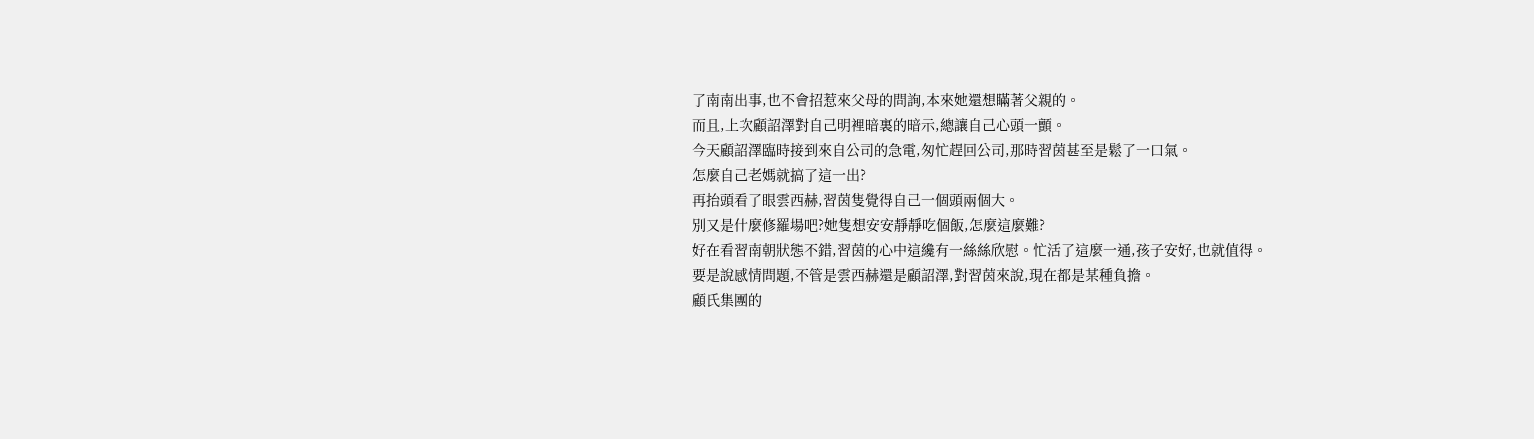了南南出事,也不會招惹來父母的問詢,本來她還想瞞著父親的。
而且,上次顧詔澤對自己明裡暗裏的暗示,總讓自己心頭一顫。
今天顧詔澤臨時接到來自公司的急電,匆忙趕回公司,那時習茵甚至是鬆了一口氣。
怎麼自己老媽就搞了這一出?
再抬頭看了眼雲西赫,習茵隻覺得自己一個頭兩個大。
別又是什麼修羅場吧?她隻想安安靜靜吃個飯,怎麼這麼難?
好在看習南朝狀態不錯,習茵的心中這纔有一絲絲欣慰。忙活了這麼一通,孩子安好,也就值得。
要是說感情問題,不管是雲西赫還是顧詔澤,對習茵來說,現在都是某種負擔。
顧氏集團的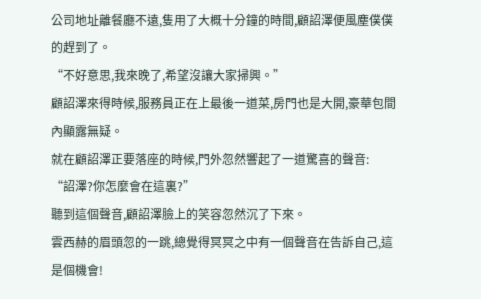公司地址離餐廳不遠,隻用了大概十分鐘的時間,顧詔澤便風塵僕僕的趕到了。
“不好意思,我來晚了,希望沒讓大家掃興。”
顧詔澤來得時候,服務員正在上最後一道菜,房門也是大開,豪華包間內顯露無疑。
就在顧詔澤正要落座的時候,門外忽然響起了一道驚喜的聲音:
“詔澤?你怎麼會在這裏?”
聽到這個聲音,顧詔澤臉上的笑容忽然沉了下來。
雲西赫的眉頭忽的一跳,總覺得冥冥之中有一個聲音在告訴自己,這是個機會!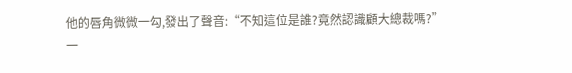他的唇角微微一勾,發出了聲音:“不知這位是誰?竟然認識顧大總裁嗎?”
一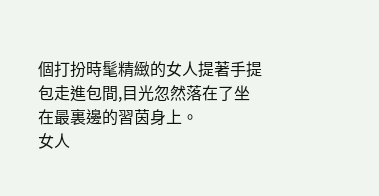個打扮時髦精緻的女人提著手提包走進包間,目光忽然落在了坐在最裏邊的習茵身上。
女人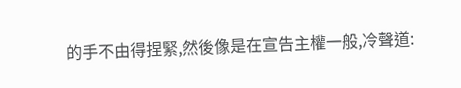的手不由得捏緊,然後像是在宣告主權一般,冷聲道: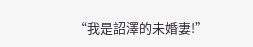“我是詔澤的未婚妻!”